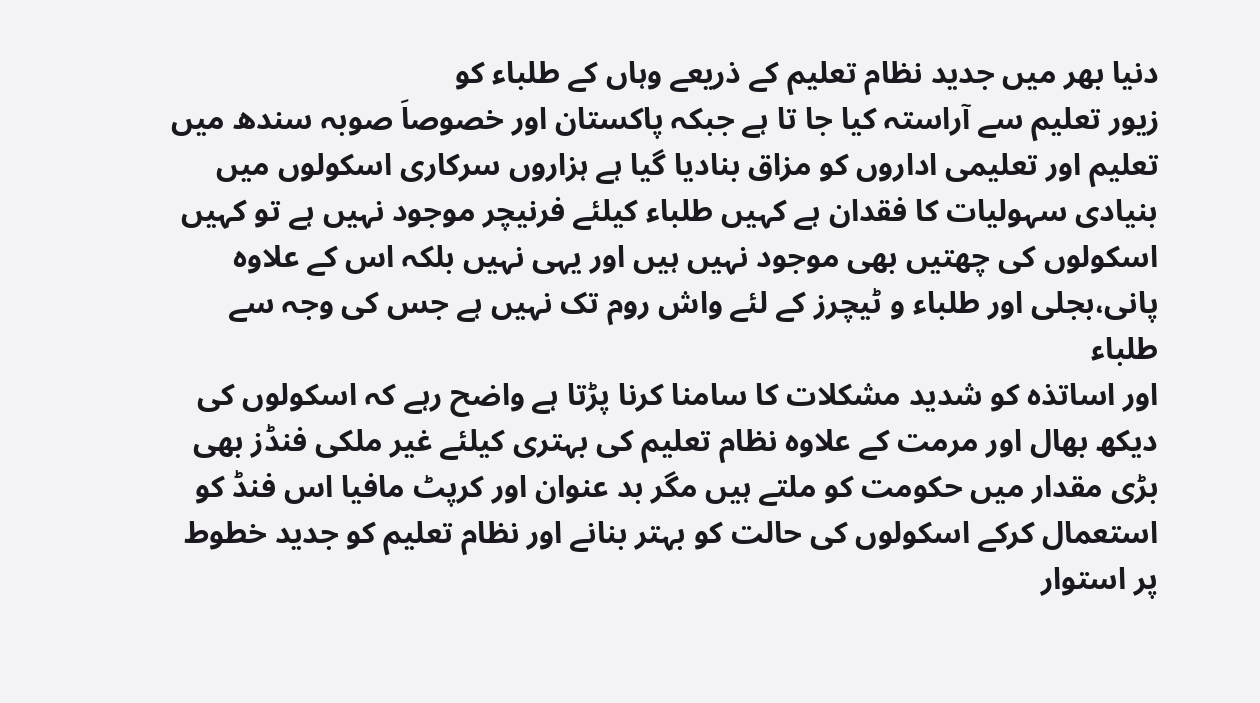دنیا بھر میں جدید نظام تعلیم کے ذریعے وہاں کے طلباء کو
زیور تعلیم سے آراستہ کیا جا تا ہے جبکہ پاکستان اور خصوصاَ صوبہ سندھ میں
تعلیم اور تعلیمی اداروں کو مزاق بنادیا گیا ہے ہزاروں سرکاری اسکولوں میں
بنیادی سہولیات کا فقدان ہے کہیں طلباء کیلئے فرنیچر موجود نہیں ہے تو کہیں
اسکولوں کی چھتیں بھی موجود نہیں ہیں اور یہی نہیں بلکہ اس کے علاوہ
پانی،بجلی اور طلباء و ٹیچرز کے لئے واش روم تک نہیں ہے جس کی وجہ سے طلباء
اور اساتذہ کو شدید مشکلات کا سامنا کرنا پڑتا ہے واضح رہے کہ اسکولوں کی
دیکھ بھال اور مرمت کے علاوہ نظام تعلیم کی بہتری کیلئے غیر ملکی فنڈز بھی
بڑی مقدار میں حکومت کو ملتے ہیں مگر بد عنوان اور کرپٹ مافیا اس فنڈ کو
استعمال کرکے اسکولوں کی حالت کو بہتر بنانے اور نظام تعلیم کو جدید خطوط
پر استوار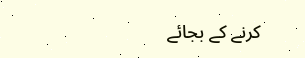کرنے کے بجائے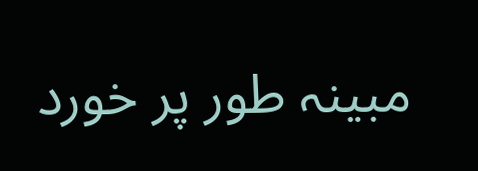مبینہ طور پر خورد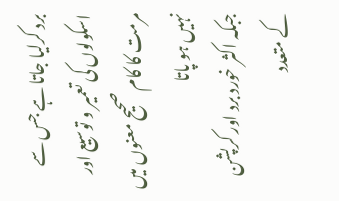برد کرلیا جاتا ہے جس سے
اسکولوں کی تعمیر و توسیع اور مرمت کا کام صحیح معنوں میں نہیں ہو پاتا
جبکہ اکثر خورد برد اور کرپشن کے متعدد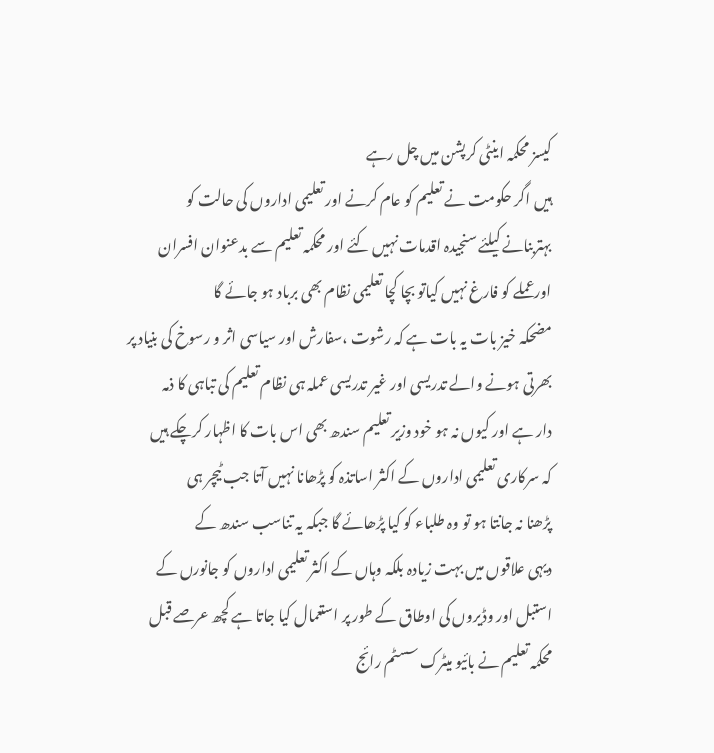کیسز محکمہ اینٹی کرپشن میں چل رہے
ہیں اگر حکومت نے تعلیم کو عام کرنے اور تعلیمی اداروں کی حالت کو
بہتربنانے کیلئے سنجیدہ اقدمات نہیں کئے اور محکمہ تعلیم سے بدعنوان افسران
اورعملے کو فارغ نہیں کیاتو بچا کچا تعلیمی نظام بھی برباد ہو جائے گا
مضحکہ خیز بات یہ بات ہے کہ رشوت ،سفارش اور سیاسی اثر و رسوخ کی بنیاد پر
بھرتی ہونے والے تدریسی اور غیر تدریسی عملہ ہی نظام تعلیم کی تباہی کا ذمہ
دار ہے اور کیوں نہ ہو خود وزیر تعلیم سندھ بھی اس بات کا اظہار کرچکے ہیں
کہ سرکاری تعلیمی اداروں کے اکثر اساتذہ کو پڑھانا نہیں آتا جب ٹیچر ہی
پڑھنا نہ جانتا ہو تو وہ طلباء کو کیا پڑھائے گا جبکہ یہ تناسب سندھ کے
دیہی علاقوں میں بہت زیادہ بلکہ وہاں کے اکثر تعلیمی اداروں کو جانورں کے
استبل اور وڈیروں کی اوطاق کے طور پر استعمال کیا جاتا ہے کچھ عرصے قبل
محکمہ تعلیم نے بائیو میٹرک سسٹم رائج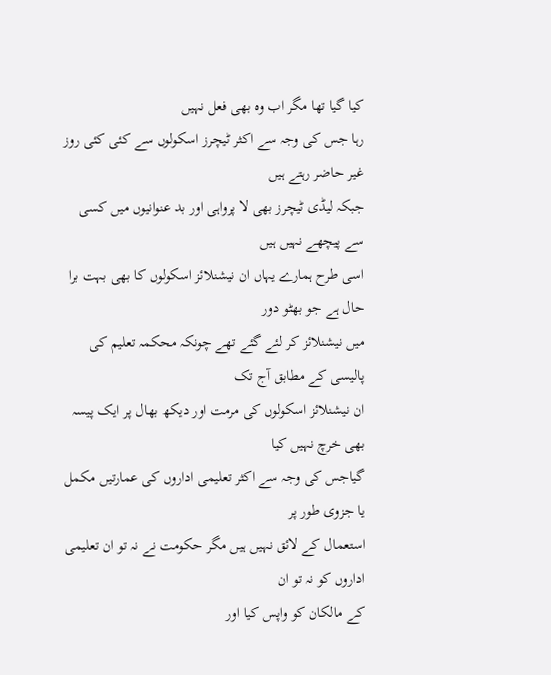کیا گیا تھا مگر اب وہ بھی فعل نہیں
رہا جس کی وجہ سے اکثر ٹیچرز اسکولوں سے کئی کئی روز غیر حاضر رہتے ہیں
جبکہ لیڈی ٹیچرز بھی لا پرواہی اور بد عنوانیوں میں کسی سے پیچھے نہیں ہیں
اسی طرح ہمارے یہاں ان نیشنلائز اسکولوں کا بھی بہت برا حال ہے جو بھٹو دور
میں نیشنلائز کر لئے گئے تھے چونکہ محکمہ تعلیم کی پالیسی کے مطابق آج تک
ان نیشنلائز اسکولوں کی مرمت اور دیکھ بھال پر ایک پیسہ بھی خرچ نہیں کیا
گیاجس کی وجہ سے اکثر تعلیمی اداروں کی عمارتیں مکمل یا جزوی طور پر
استعمال کے لائق نہیں ہیں مگر حکومت نے نہ تو ان تعلیمی اداروں کو نہ تو ان
کے مالکان کو واپس کیا اور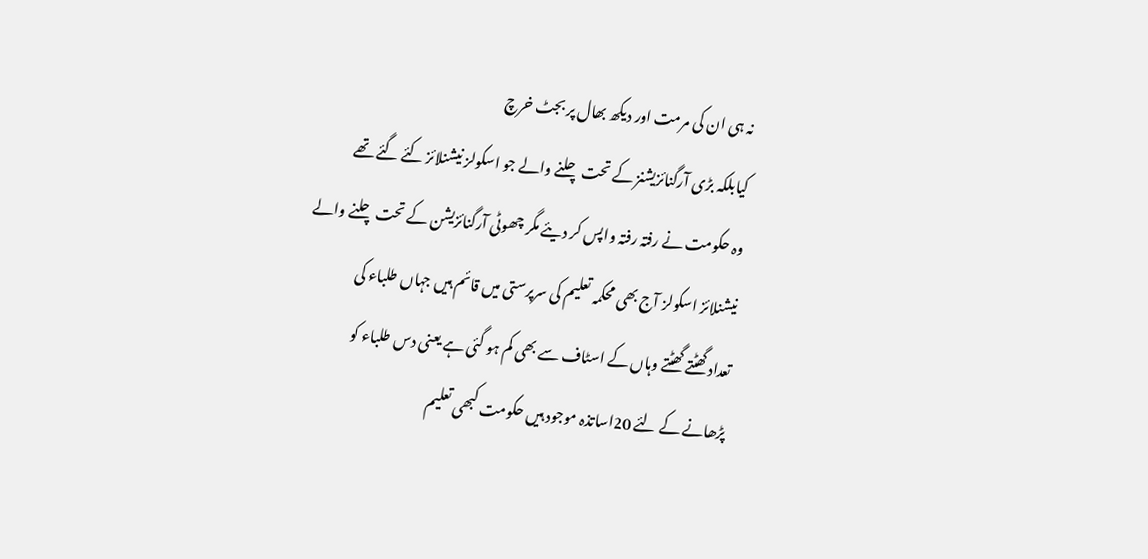نہ ہی ان کی مرمت اور دیکھ بھال پر بجٹ خرچ
کیابلکہ بڑی آرگنائزیشنز کے تحت چلنے والے جو اسکولز نیشنلائز کئے گئے تھے
وہ حکومت نے رفتہ رفتہ واپس کر دیئے مگر چھوٹی آرگنائزیشن کے تحت چلنے والے
نیشنلائز اسکولز آج بھی محکمہ تعلیم کی سرپرستی میں قائم ہیں جہاں طلباء کی
تعداد گھٹتے گھٹتے وہاں کے اسٹاف سے بھی کم ہو گئی ہے یعنی دس طلباء کو
پڑھانے کے لئے 20اساتذہ موجود ہیں حکومت کبھی تعلیم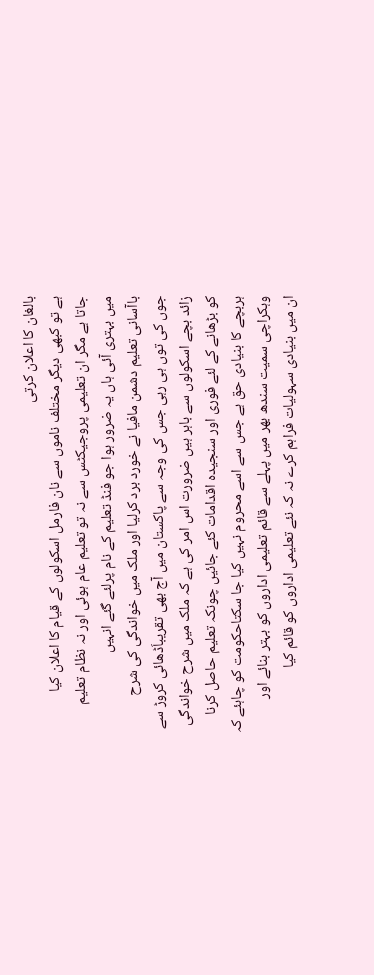بالغان کا اعلان کرتی
ہے تو کبھی دیگر مختلف ناموں سے نان فارمل اسکولوں کے قیام کا اعلان کیا
جاتا ہے مگر ان تعلیمی پروجیکٹس سے نہ تو تعلیم عام ہوئی اور نہ نظام تعلیم
میں بہتری آئی ہاں یہ ضرور ہوا جو فنڈ تعلیم کے نام پرلئے گئے انہیں
باآسانی تعلیم دشمن مافیا نے خورد برد کرلیا اور ملک میں خواندگی کی شرح
جوں کی توں ہی رہی جس کی وجہ سے پاکستان میں آج بھی تقریباَڈھائی کروڑ سے
زائد بچے اسکولوں سے باہر ہیں ضرورت اس امر کی ہے کہ ملک میں شرح خواندگی
کو بڑھانے کے لئے فوری اور سنجیدہ اقدامات کئے جائیں چونکہ تعلیم حاصل کرنا
ہربچے کا بنیادی حق ہے جس سے اسے محروم نہیں کیا جا سکتاحکومت کو چاہئے کہ
وہکراچی سمیت سندھ بھر میں پہلے سے قائم تعلیمی اداروں کو بہتر بنائے اور
ان میں بنیادی سہولیات فراہم کرے نہ کہ نئے تعلیمی اداروں کو قائم کیا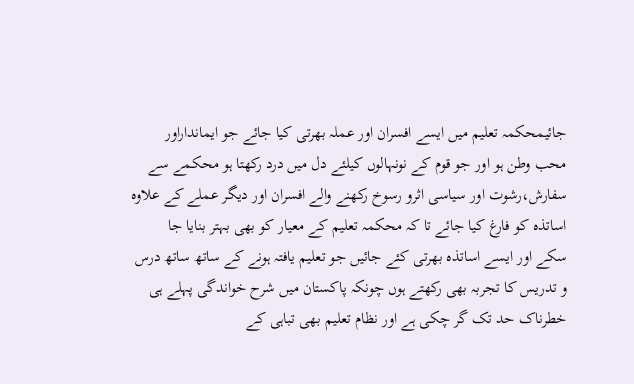جائیمحکمہ تعلیم میں ایسے افسران اور عملہ بھرتی کیا جائے جو ایمانداراور
محب وطن ہو اور جو قوم کے نونہالوں کیلئے دل میں درد رکھتا ہو محکمے سے
سفارش،رشوت اور سیاسی اثرو رسوخ رکھنے والے افسران اور دیگر عملے کے علاوہ
اساتذہ کو فارغ کیا جائے تا کہ محکمہ تعلیم کے معیار کو بھی بہتر بنایا جا
سکے اور ایسے اساتذہ بھرتی کئے جائیں جو تعلیم یافتہ ہونے کے ساتھ ساتھ درس
و تدریس کا تجربہ بھی رکھتے ہوں چونکہ پاکستان میں شرح خواندگی پہلے ہی
خطرناک حد تک گر چکی ہے اور نظام تعلیم بھی تباہی کے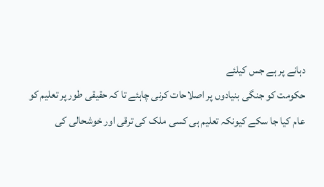دہانے پر ہے جس کیلئے
حکومت کو جنگی بنیادوں پر اصلاحات کرنی چاہئے تا کہ حقیقی طور پر تعلیم کو
عام کیا جا سکے کیونکہ تعلیم ہی کسی ملک کی ترقی اور خوشحالی کی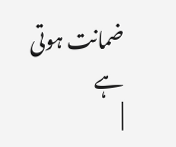ضمانت ہوتی
ہے
|